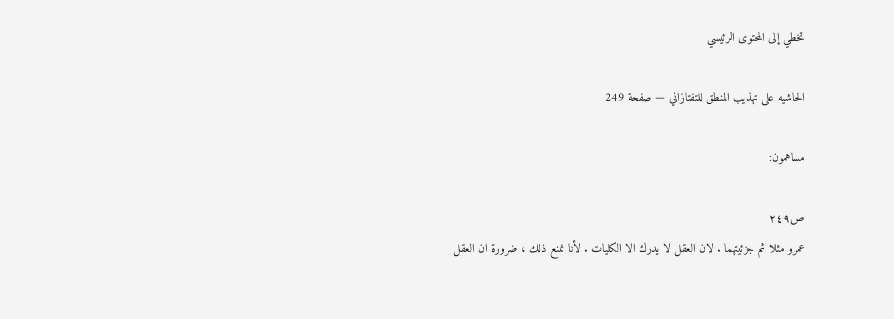تخطي إلى المحتوى الرئيسي

الحاشيه على تهذيب المنطق للتفتازاني — صفحة 249

مساهمون:

ص٢٤٩
عمرو مثلا ثم جزئيتهما . لان العقل لا يدرك الا الكليات . لأنا نمنع ذلك ، ضرورة ان العقل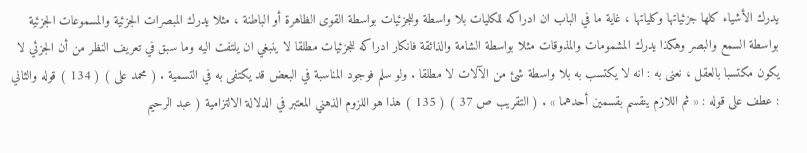يدرك الأشياء كلها جزئياتها وكلياتها ، غاية ما في الباب ان ادراكه للكليات بلا واسطة وللجزئيات بواسطة القوى الظاهرة أو الباطنة ، مثلا يدرك المبصرات الجزئية والمسموعات الجزئية بواسطة السمع والبصر وهكذا يدرك المشمومات والمذوقات مثلا بواسطة الشامة والذائقة فانكار ادراكه للجزئيات مطلقا لا ينبغي ان يلتفت اليه وما سبق في تعريف النظر من أن الجزئي لا يكون مكتسبا بالعقل ، نعنى به : انه لا يكتسب به بلا واسطة شئ من الآلات لا مطلقا . ولو سلم فوجود المناسبة في البعض قد يكتفى به في التسمية . ( محمد على ) ( 134 ) قوله والثاني : عطف على قوله : « ثم اللازم ينقسم بقسمين أحدهما » . ( التقريب ص 37 ) ( 135 ) هذا هو اللزوم الذهني المعتبر في الدلالة الالتزامية ( عبد الرحيم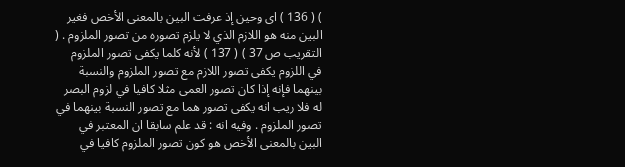) ( 136 ) اى وحين إذ عرفت البين بالمعنى الأخص فغير البين منه هو اللازم الذي لا يلزم تصوره من تصور الملزوم . ( التقريب ص 37 ) ( 137 ) لأنه كلما يكفى تصور الملزوم في اللزوم يكفى تصور اللازم مع تصور الملزوم والنسبة بينهما فإنه إذا كان تصور العمى مثلا كافيا في لزوم البصر له فلا ريب انه يكفى تصور هما مع تصور النسبة بينهما في تصور الملزوم . وفيه انه : قد علم سابقا ان المعتبر في البين بالمعنى الأخص هو كون تصور الملزوم كافيا في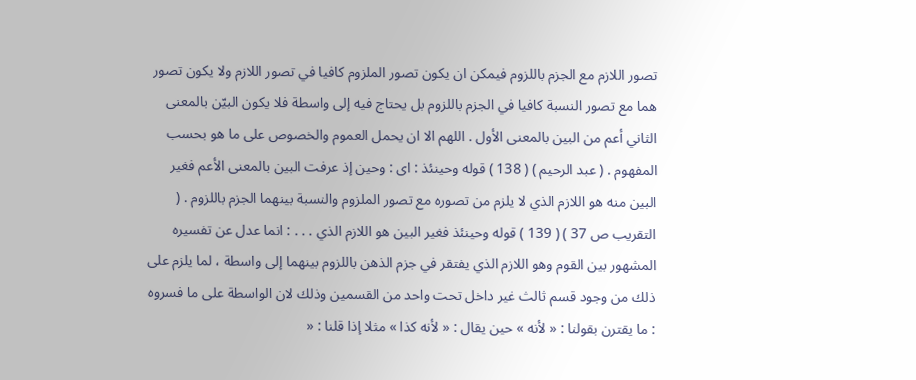تصور اللازم مع الجزم باللزوم فيمكن ان يكون تصور الملزوم كافيا في تصور اللازم ولا يكون تصور هما مع تصور النسبة كافيا في الجزم باللزوم بل يحتاج فيه إلى واسطة فلا يكون البيّن بالمعنى الثاني أعم من البين بالمعنى الأول . اللهم الا ان يحمل العموم والخصوص على ما هو بحسب المفهوم . ( عبد الرحيم ) ( 138 ) قوله وحينئذ : اى : وحين إذ عرفت البين بالمعنى الأعم فغير البين منه هو اللازم الذي لا يلزم من تصوره مع تصور الملزوم والنسبة بينهما الجزم باللزوم . ( التقريب ص 37 ) ( 139 ) قوله وحينئذ فغير البين هو اللازم الذي . . . : انما عدل عن تفسيره المشهور بين القوم وهو اللازم الذي يفتقر في جزم الذهن باللزوم بينهما إلى واسطة ، لما يلزم على ذلك من وجود قسم ثالث غير داخل تحت واحد من القسمين وذلك لان الواسطة على ما فسروه : ما يقترن بقولنا : « لأنه » حين يقال : « لأنه كذا » مثلا إذا قلنا : «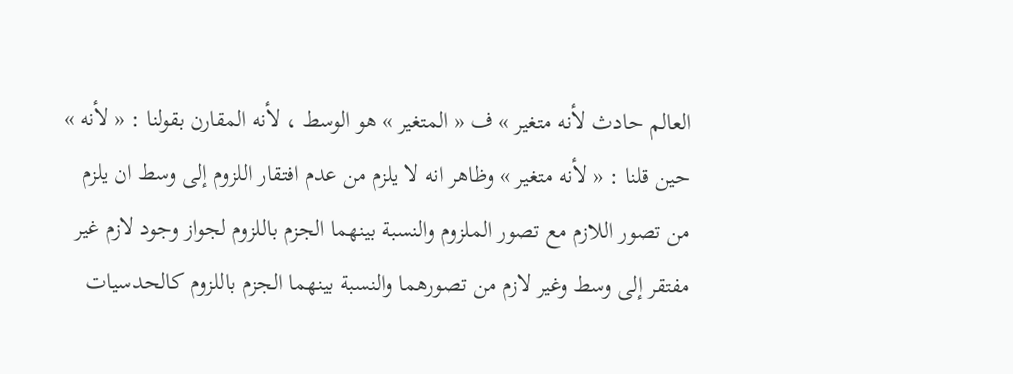العالم حادث لأنه متغير » ف « المتغير » هو الوسط ، لأنه المقارن بقولنا : « لأنه » حين قلنا : « لأنه متغير » وظاهر انه لا يلزم من عدم افتقار اللزوم إلى وسط ان يلزم من تصور اللازم مع تصور الملزوم والنسبة بينهما الجزم باللزوم لجواز وجود لازم غير مفتقر إلى وسط وغير لازم من تصورهما والنسبة بينهما الجزم باللزوم كالحدسيات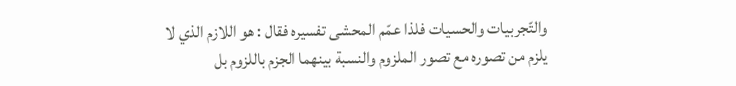والتّجربيات والحسيات فلذا عمّم المحشى تفسيره فقال : هو اللازم الذي لا يلزم من تصوره مع تصور الملزوم والنسبة بينهما الجزم باللزوم بل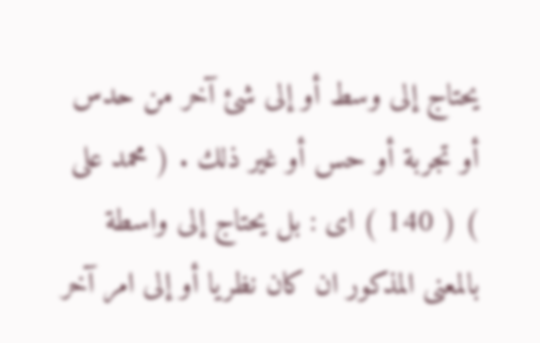يحتاج إلى وسط أو إلى شئ آخر من حدس أو تجربة أو حس أو غير ذلك . ( محمد على ) ( 140 ) اى : بل يحتاج إلى واسطة بالمعنى المذكور ان كان نظريا أو إلى امر آخر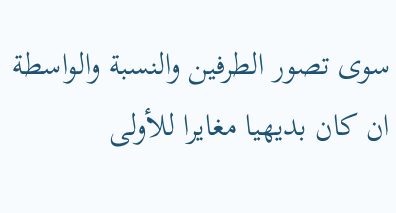سوى تصور الطرفين والنسبة والواسطة ان كان بديهيا مغايرا للأولى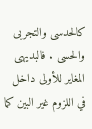كالحدسى والتجربى والحسى . فالبديهى المغاير للأولى داخل في اللزوم غير البين كما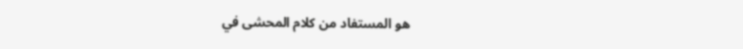هو المستفاد من كلام المحشى في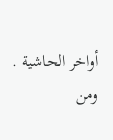أواخر الحاشية . ومن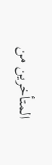المتأخرين من